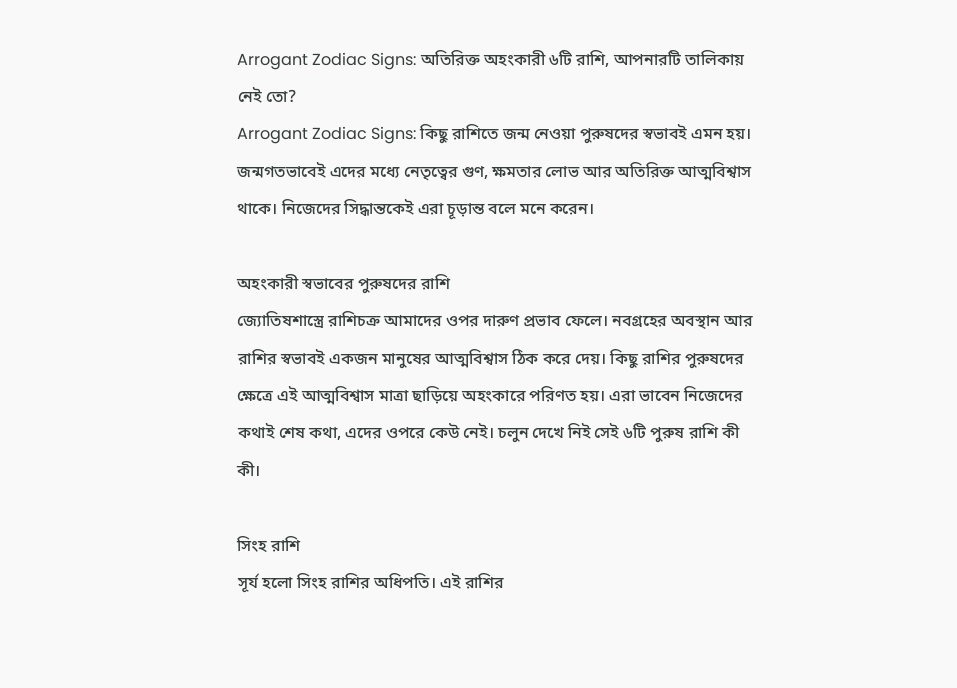Arrogant Zodiac Signs: অতিরিক্ত অহংকারী ৬টি রাশি, আপনারটি তালিকায় নেই তো?
Arrogant Zodiac Signs: কিছু রাশিতে জন্ম নেওয়া পুরুষদের স্বভাবই এমন হয়। জন্মগতভাবেই এদের মধ্যে নেতৃত্বের গুণ, ক্ষমতার লোভ আর অতিরিক্ত আত্মবিশ্বাস থাকে। নিজেদের সিদ্ধান্তকেই এরা চূড়ান্ত বলে মনে করেন।

অহংকারী স্বভাবের পুরুষদের রাশি
জ্যোতিষশাস্ত্রে রাশিচক্র আমাদের ওপর দারুণ প্রভাব ফেলে। নবগ্রহের অবস্থান আর রাশির স্বভাবই একজন মানুষের আত্মবিশ্বাস ঠিক করে দেয়। কিছু রাশির পুরুষদের ক্ষেত্রে এই আত্মবিশ্বাস মাত্রা ছাড়িয়ে অহংকারে পরিণত হয়। এরা ভাবেন নিজেদের কথাই শেষ কথা, এদের ওপরে কেউ নেই। চলুন দেখে নিই সেই ৬টি পুরুষ রাশি কী কী।

সিংহ রাশি
সূর্য হলো সিংহ রাশির অধিপতি। এই রাশির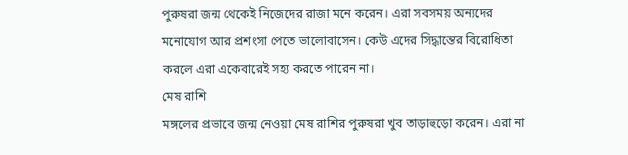পুরুষরা জন্ম থেকেই নিজেদের রাজা মনে করেন। এরা সবসময় অন্যদের মনোযোগ আর প্রশংসা পেতে ভালোবাসেন। কেউ এদের সিদ্ধান্তের বিরোধিতা করলে এরা একেবারেই সহ্য করতে পারেন না।
মেষ রাশি
মঙ্গলের প্রভাবে জন্ম নেওয়া মেষ রাশির পুরুষরা খুব তাড়াহুড়ো করেন। এরা না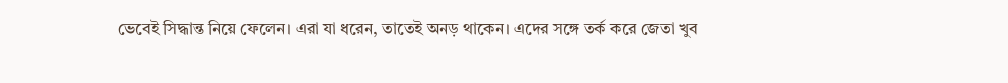ভেবেই সিদ্ধান্ত নিয়ে ফেলেন। এরা যা ধরেন, তাতেই অনড় থাকেন। এদের সঙ্গে তর্ক করে জেতা খুব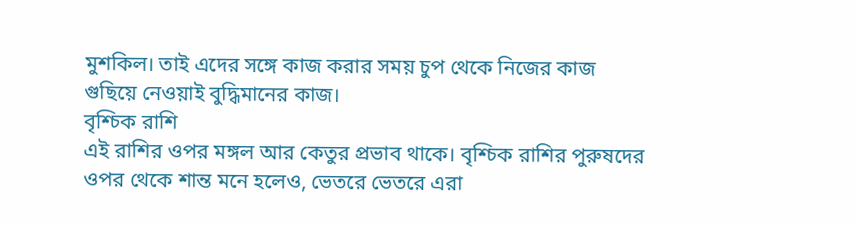মুশকিল। তাই এদের সঙ্গে কাজ করার সময় চুপ থেকে নিজের কাজ গুছিয়ে নেওয়াই বুদ্ধিমানের কাজ।
বৃশ্চিক রাশি
এই রাশির ওপর মঙ্গল আর কেতুর প্রভাব থাকে। বৃশ্চিক রাশির পুরুষদের ওপর থেকে শান্ত মনে হলেও, ভেতরে ভেতরে এরা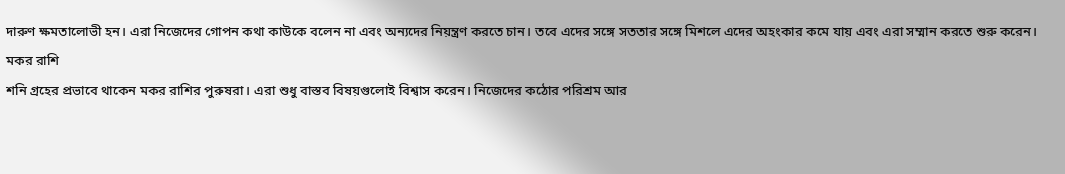দারুণ ক্ষমতালোভী হন। এরা নিজেদের গোপন কথা কাউকে বলেন না এবং অন্যদের নিয়ন্ত্রণ করতে চান। তবে এদের সঙ্গে সততার সঙ্গে মিশলে এদের অহংকার কমে যায় এবং এরা সম্মান করতে শুরু করেন।
মকর রাশি
শনি গ্রহের প্রভাবে থাকেন মকর রাশির পুরুষরা। এরা শুধু বাস্তব বিষয়গুলোই বিশ্বাস করেন। নিজেদের কঠোর পরিশ্রম আর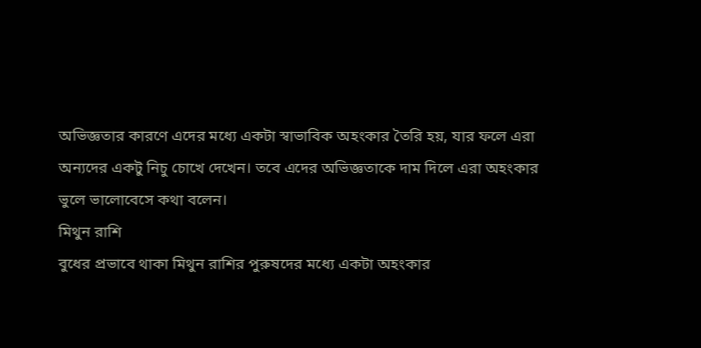অভিজ্ঞতার কারণে এদের মধ্যে একটা স্বাভাবিক অহংকার তৈরি হয়, যার ফলে এরা অন্যদের একটু নিচু চোখে দেখেন। তবে এদের অভিজ্ঞতাকে দাম দিলে এরা অহংকার ভুলে ভালোবেসে কথা বলেন।
মিথুন রাশি
বুধের প্রভাবে থাকা মিথুন রাশির পুরুষদের মধ্যে একটা অহংকার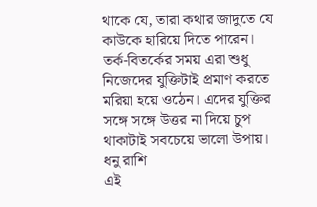থাকে যে, তারা কথার জাদুতে যে কাউকে হারিয়ে দিতে পারেন। তর্ক-বিতর্কের সময় এরা শুধু নিজেদের যুক্তিটাই প্রমাণ করতে মরিয়া হয়ে ওঠেন। এদের যুক্তির সঙ্গে সঙ্গে উত্তর না দিয়ে চুপ থাকাটাই সবচেয়ে ভালো উপায়।
ধনু রাশি
এই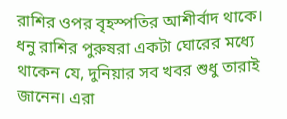রাশির ওপর বৃহস্পতির আশীর্বাদ থাকে। ধনু রাশির পুরুষরা একটা ঘোরের মধ্যে থাকেন যে, দুনিয়ার সব খবর শুধু তারাই জানেন। এরা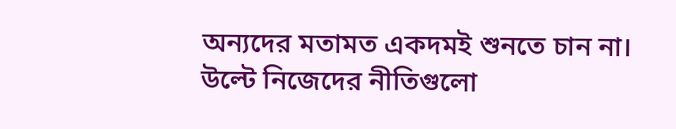অন্যদের মতামত একদমই শুনতে চান না। উল্টে নিজেদের নীতিগুলো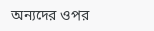অন্যদের ওপর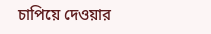চাপিয়ে দেওয়ার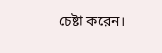চেষ্টা করেন।